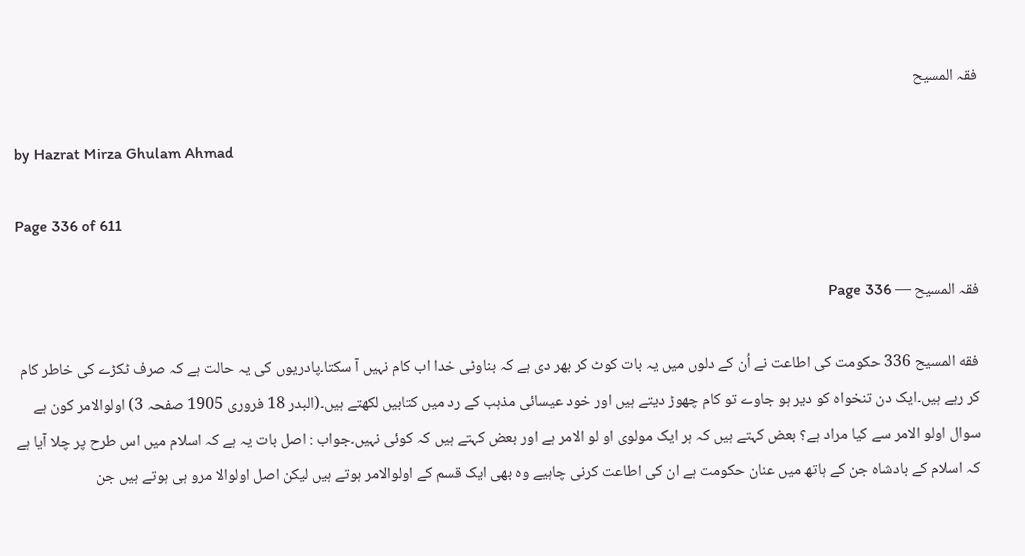فقہ المسیح

by Hazrat Mirza Ghulam Ahmad

Page 336 of 611

فقہ المسیح — Page 336

فقه المسيح 336 حکومت کی اطاعت نے اُن کے دلوں میں یہ بات کوٹ کر بھر دی ہے کہ بناوٹی خدا اب کام نہیں آ سکتا۔پادریوں کی یہ حالت ہے کہ صرف ٹکڑے کی خاطر کام کر رہے ہیں۔ایک دن تنخواہ کو دیر ہو جاوے تو کام چھوڑ دیتے ہیں اور خود عیسائی مذہب کے رد میں کتابیں لکھتے ہیں۔(البدر 18 فروری 1905 صفحہ 3) اولوالامر کون ہے سوال اولو الامر سے کیا مراد ہے؟ بعض کہتے ہیں کہ ہر ایک مولوی او لو الامر ہے اور بعض کہتے ہیں کہ کوئی نہیں۔جواب : اصل بات یہ ہے کہ اسلام میں اس طرح پر چلا آیا ہے کہ اسلام کے بادشاہ جن کے ہاتھ میں عنان حکومت ہے ان کی اطاعت کرنی چاہیے وہ بھی ایک قسم کے اولوالامر ہوتے ہیں لیکن اصل اولوالا مرو ہی ہوتے ہیں جن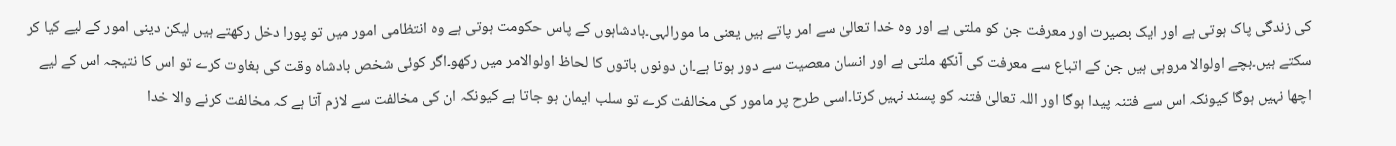کی زندگی پاک ہوتی ہے اور ایک بصیرت اور معرفت جن کو ملتی ہے اور وہ خدا تعالیٰ سے امر پاتے ہیں یعنی ما مورالہی۔بادشاہوں کے پاس حکومت ہوتی ہے وہ انتظامی امور میں تو پورا دخل رکھتے ہیں لیکن دینی امور کے لیے کیا کر سکتے ہیں۔بچے اولوالا مروہی ہیں جن کے اتباع سے معرفت کی آنکھ ملتی ہے اور انسان معصیت سے دور ہوتا ہے۔ان دونوں باتوں کا لحاظ اولوالامر میں رکھو۔اگر کوئی شخص بادشاہ وقت کی بغاوت کرے تو اس کا نتیجہ اس کے لیے اچھا نہیں ہوگا کیونکہ اس سے فتنہ پیدا ہوگا اور اللہ تعالیٰ فتنہ کو پسند نہیں کرتا۔اسی طرح پر مامور کی مخالفت کرے تو سلب ایمان ہو جاتا ہے کیونکہ ان کی مخالفت سے لازم آتا ہے کہ مخالفت کرنے والا خدا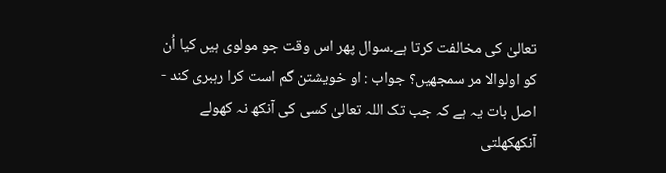تعالیٰ کی مخالفت کرتا ہے۔سوال پھر اس وقت جو مولوی ہیں کیا اُن کو اولوالا مر سمجھیں؟ جواب : او خویشتن گم است کرا رہبری کند - اصل بات یہ ہے کہ جب تک اللہ تعالیٰ کسی کی آنکھ نہ کھولے آنکھکھلتی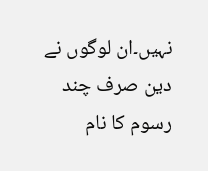نہیں۔ان لوگوں نے دین صرف چند رسوم کا نام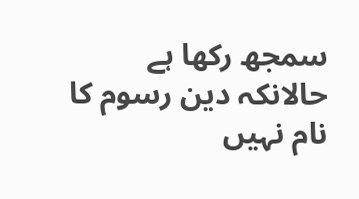سمجھ رکھا ہے حالانکہ دین رسوم کا نام نہیں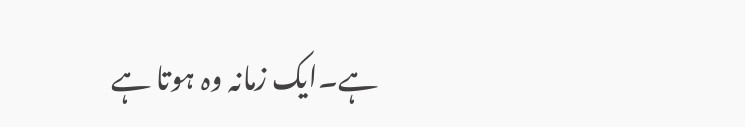ہے۔ایک زمانہ وہ ہوتا ہے